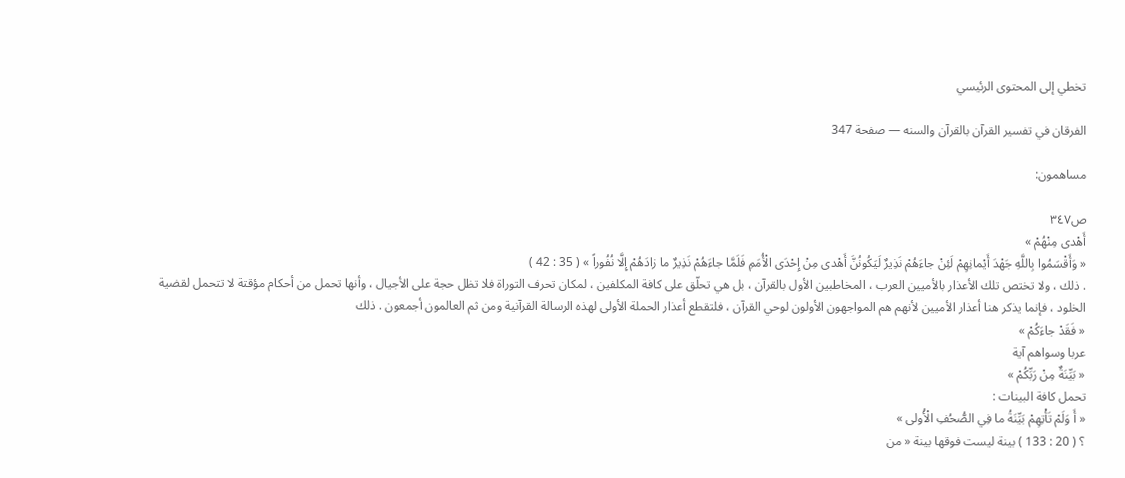تخطي إلى المحتوى الرئيسي

الفرقان في تفسير القرآن بالقرآن والسنه — صفحة 347

مساهمون:

ص٣٤٧
أَهْدى مِنْهُمْ »
« وَأَقْسَمُوا بِاللَّهِ جَهْدَ أَيْمانِهِمْ لَئِنْ جاءَهُمْ نَذِيرٌ لَيَكُونُنَّ أَهْدى مِنْ إِحْدَى الْأُمَمِ فَلَمَّا جاءَهُمْ نَذِيرٌ ما زادَهُمْ إِلَّا نُفُوراً » ( 35 : 42 )
. ذلك ، ولا تختص تلك الأعذار بالأميين العرب ، المخاطبين الأول بالقرآن ، بل هي تحلّق على كافة المكلفين ، لمكان تحرف التوراة فلا تظل حجة على الأجيال ، وأنها تحمل من أحكام مؤقتة لا تتحمل لقضية الخلود ، فإنما يذكر هنا أعذار الأميين لأنهم هم المواجهون الأولون لوحي القرآن ، فلتقطع أعذار الحملة الأولى لهذه الرسالة القرآنية ومن ثم العالمون أجمعون . ذلك
« فَقَدْ جاءَكُمْ »
عربا وسواهم آية
« بَيِّنَةٌ مِنْ رَبِّكُمْ »
تحمل كافة البينات :
« أَ وَلَمْ تَأْتِهِمْ بَيِّنَةُ ما فِي الصُّحُفِ الْأُولى »
؟ ( 20 : 133 ) بينة ليست فوقها بينة « من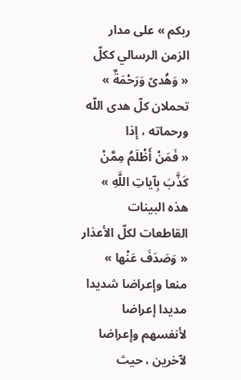ربكم » على مدار الزمن الرسالي ككلّ
« وَهُدىً وَرَحْمَةٌ »
تحملان كلّ هدى اللّه ورحماته ، إذا
« فَمَنْ أَظْلَمُ مِمَّنْ كَذَّبَ بِآياتِ اللَّهِ »
هذه البينات القاطعات لكلّ الأعذار
« وَصَدَفَ عَنْها »
منعا وإعراضا شديدا مديدا إعراضا لأنفسهم وإعراضا لآخرين ، حيث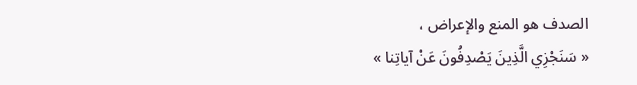الصدف هو المنع والإعراض ،
« سَنَجْزِي الَّذِينَ يَصْدِفُونَ عَنْ آياتِنا »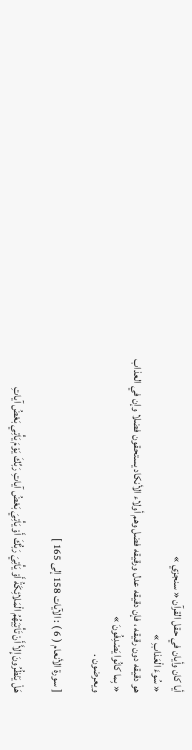أيا كان وأيان في حقل القرآن « سنجزي »
« سُوءَ الْعَذابِ »
هو دقيقه دون رقيقه ، فإن دقيقه عدل ورقيقه فضل وهم أولاء الأنكاد يستحقون فضلا وإن في العذاب
« بِما كانُوا يَصْدِفُونَ »
ويعرضون .

[ سورة الأنعام ( 6 ) : الآيات 158 إلى 165 ]

هَلْ يَنْظُرُونَ إِلاَّ أَنْ تَأْتِيَهُمُ الْمَلائِكَةُ أَوْ يَأْتِيَ رَبُّكَ أَوْ يَأْتِيَ بَعْضُ آياتِ رَبِّكَ يَوْمَ يَأْتِي بَعْضُ آياتِ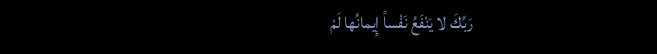رَبِّكَ لا يَنْفَعُ نَفْساً إِيمانُها لَمْ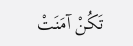تَكُنْ آمَنَتْ